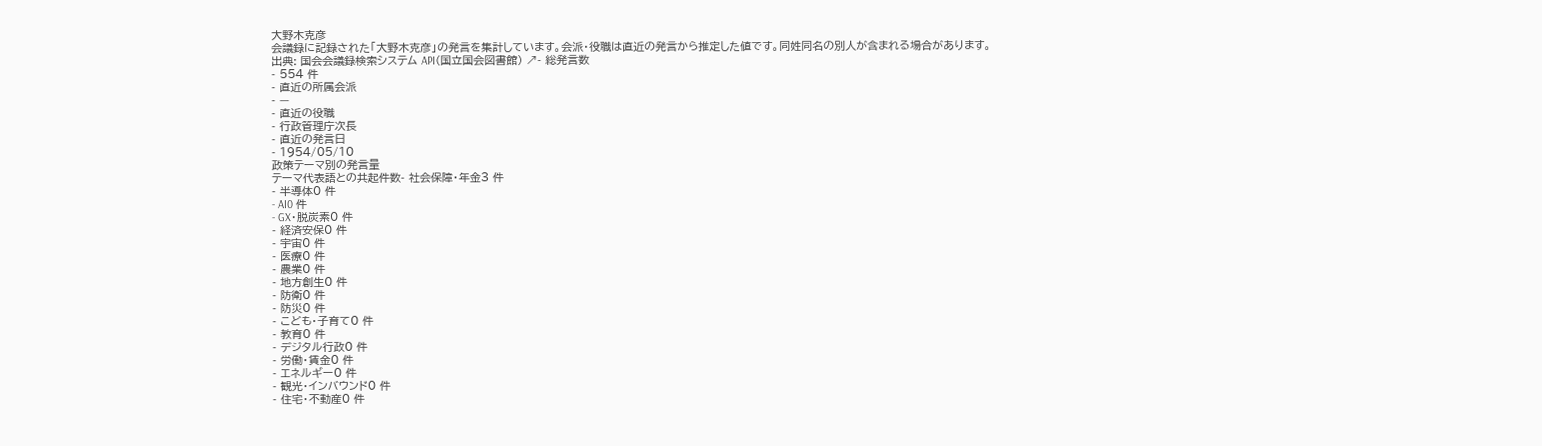大野木克彦
会議録に記録された「大野木克彦」の発言を集計しています。会派・役職は直近の発言から推定した値です。同姓同名の別人が含まれる場合があります。
出典: 国会会議録検索システム API(国立国会図書館) ↗- 総発言数
- 554 件
- 直近の所属会派
- —
- 直近の役職
- 行政管理庁次長
- 直近の発言日
- 1954/05/10
政策テーマ別の発言量
テーマ代表語との共起件数- 社会保障・年金3 件
- 半導体0 件
- AI0 件
- GX・脱炭素0 件
- 経済安保0 件
- 宇宙0 件
- 医療0 件
- 農業0 件
- 地方創生0 件
- 防衛0 件
- 防災0 件
- こども・子育て0 件
- 教育0 件
- デジタル行政0 件
- 労働・賃金0 件
- エネルギー0 件
- 観光・インバウンド0 件
- 住宅・不動産0 件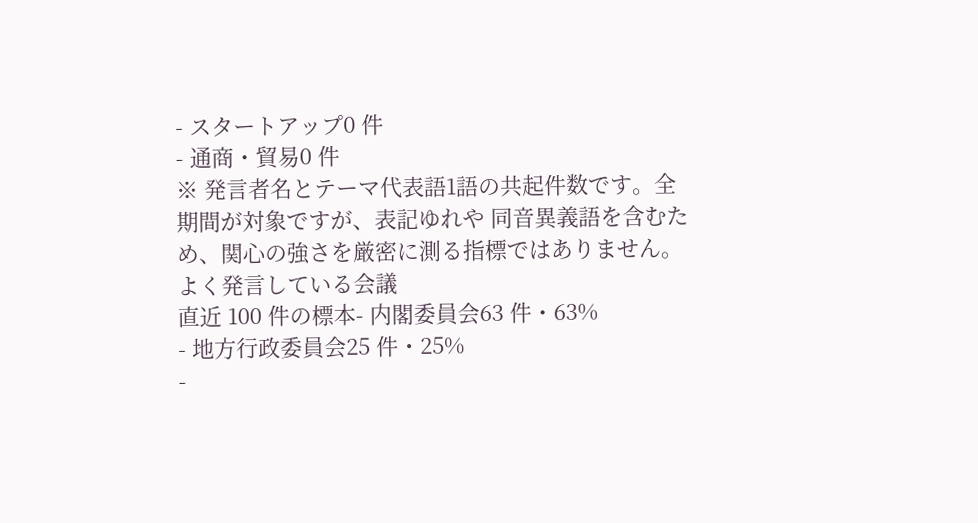- スタートアップ0 件
- 通商・貿易0 件
※ 発言者名とテーマ代表語1語の共起件数です。全期間が対象ですが、表記ゆれや 同音異義語を含むため、関心の強さを厳密に測る指標ではありません。
よく発言している会議
直近 100 件の標本- 内閣委員会63 件・63%
- 地方行政委員会25 件・25%
-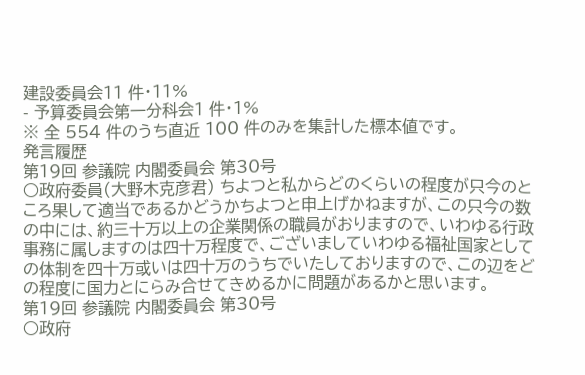建設委員会11 件・11%
- 予算委員会第一分科会1 件・1%
※ 全 554 件のうち直近 100 件のみを集計した標本値です。
発言履歴
第19回 参議院 内閣委員会 第30号
○政府委員(大野木克彦君) ちよつと私からどのくらいの程度が只今のところ果して適当であるかどうかちよつと申上げかねますが、この只今の数の中には、約三十万以上の企業関係の職員がおりますので、いわゆる行政事務に属しますのは四十万程度で、ございましていわゆる福祉国家としての体制を四十万或いは四十万のうちでいたしておりますので、この辺をどの程度に国力とにらみ合せてきめるかに問題があるかと思います。
第19回 参議院 内閣委員会 第30号
○政府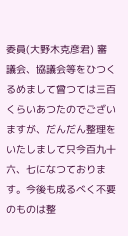委員(大野木克彦君) 審議会、協議会等をひつくるめまして曾つては三百くらいあつたのでございますが、だんだん整理をいたしまして只今百九十六、七になつております。今後も成るべく不要のものは整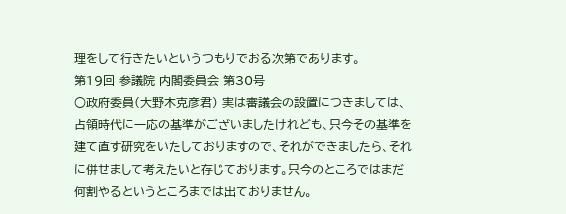理をして行きたいというつもりでおる次第であります。
第19回 参議院 内閣委員会 第30号
○政府委員(大野木克彦君) 実は審議会の設置につきましては、占領時代に一応の基準がございましたけれども、只今その基準を建て直す研究をいたしておりますので、それができましたら、それに併せまして考えたいと存じております。只今のところではまだ何割やるというところまでは出ておりません。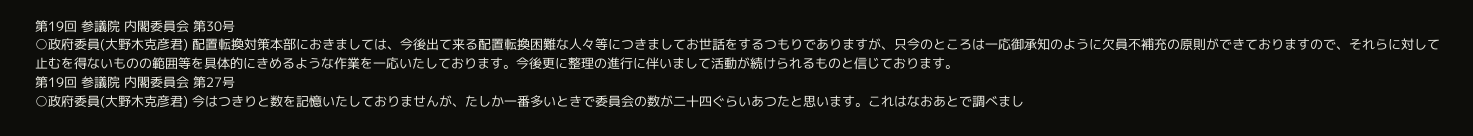第19回 参議院 内閣委員会 第30号
○政府委員(大野木克彦君) 配置転換対策本部におきましては、今後出て来る配置転換困難な人々等につきましてお世話をするつもりでありますが、只今のところは一応御承知のように欠員不補充の原則ができておりますので、それらに対して止むを得ないものの範囲等を具体的にきめるような作業を一応いたしております。今後更に整理の進行に伴いまして活動が続けられるものと信じております。
第19回 参議院 内閣委員会 第27号
○政府委員(大野木克彦君) 今はつきりと数を記憶いたしておりませんが、たしか一番多いときで委員会の数が二十四ぐらいあつたと思います。これはなおあとで調べまし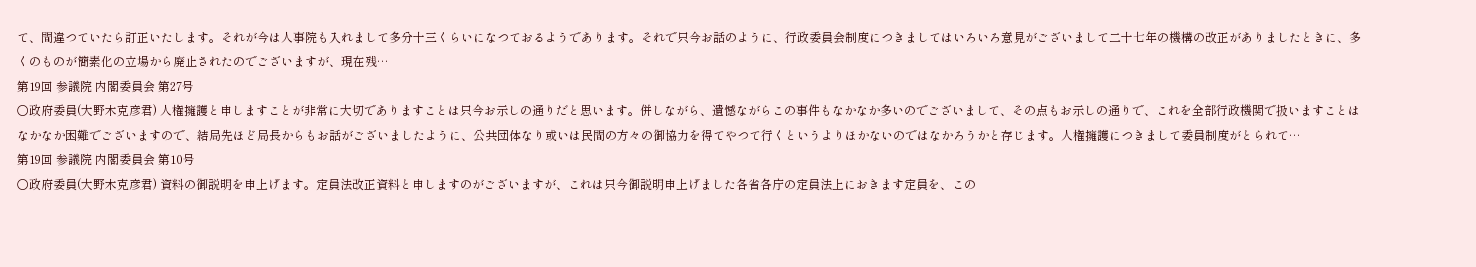て、間違つていたら訂正いたします。それが今は人事院も入れまして多分十三くらいになつておるようであります。それで只今お話のように、行政委員会制度につきましてはいろいろ意見がございまして二十七年の機構の改正がありましたときに、多くのものが簡素化の立場から廃止されたのでございますが、現在残…
第19回 参議院 内閣委員会 第27号
○政府委員(大野木克彦君) 人権擁護と申しますことが非常に大切でありますことは只今お示しの通りだと思います。併しながら、遺憾ながらこの事件もなかなか多いのでございまして、その点もお示しの通りで、これを全部行政機関で扱いますことはなかなか困難でございますので、結局先ほど局長からもお話がございましたように、公共団体なり或いは民間の方々の御協力を得てやつて行くというよりほかないのではなかろうかと存じます。人権擁護につきまして委員制度がとられて…
第19回 参議院 内閣委員会 第10号
○政府委員(大野木克彦君) 資料の御説明を申上げます。定員法改正資料と申しますのがございますが、これは只今御説明申上げました各省各庁の定員法上におきます定員を、この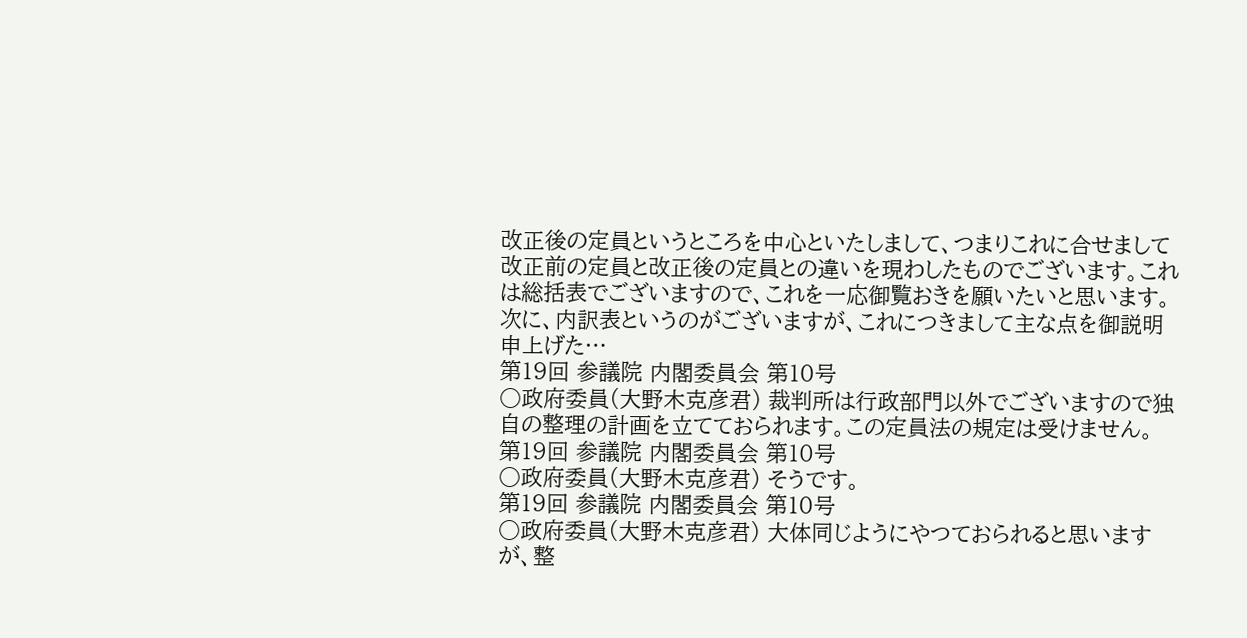改正後の定員というところを中心といたしまして、つまりこれに合せまして改正前の定員と改正後の定員との違いを現わしたものでございます。これは総括表でございますので、これを一応御覧おきを願いたいと思います。 次に、内訳表というのがございますが、これにつきまして主な点を御説明申上げた…
第19回 参議院 内閣委員会 第10号
○政府委員(大野木克彦君) 裁判所は行政部門以外でございますので独自の整理の計画を立てておられます。この定員法の規定は受けません。
第19回 参議院 内閣委員会 第10号
○政府委員(大野木克彦君) そうです。
第19回 参議院 内閣委員会 第10号
○政府委員(大野木克彦君) 大体同じようにやつておられると思いますが、整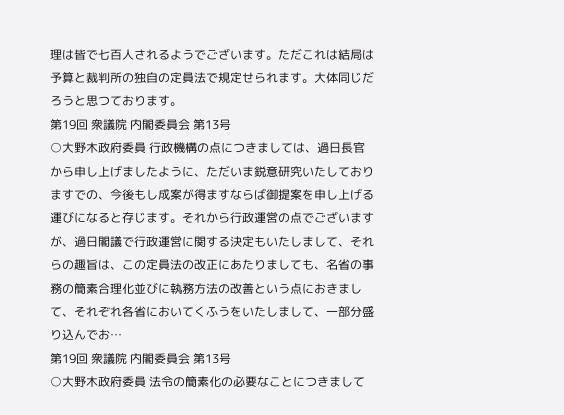理は皆で七百人されるようでございます。ただこれは結局は予算と裁判所の独自の定員法で規定せられます。大体同じだろうと思つております。
第19回 衆議院 内閣委員会 第13号
○大野木政府委員 行政機構の点につきましては、過日長官から申し上げましたように、ただいま鋭意研究いたしておりますでの、今後もし成案が得ますならば御提案を申し上げる運びになると存じます。それから行政運営の点でございますが、過日閣議で行政運営に関する決定もいたしまして、それらの趣旨は、この定員法の改正にあたりましても、名省の事務の簡素合理化並びに執務方法の改善という点におきまして、それぞれ各省においてくふうをいたしまして、一部分盛り込んでお…
第19回 衆議院 内閣委員会 第13号
○大野木政府委員 法令の簡素化の必要なことにつきまして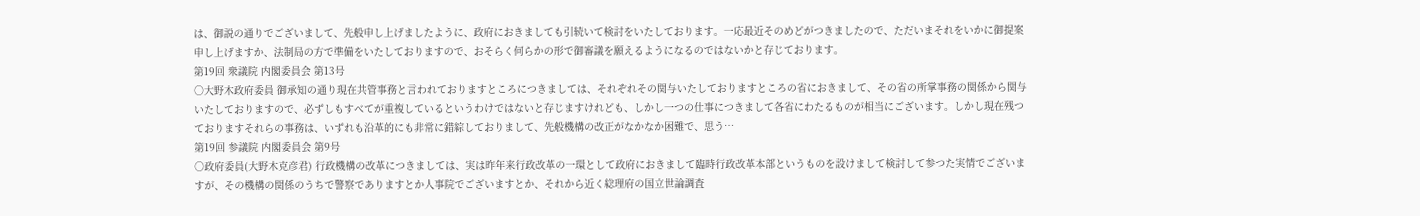は、御説の通りでございまして、先般申し上げましたように、政府におきましても引続いて検討をいたしております。一応最近そのめどがつきましたので、ただいまそれをいかに御提案申し上げますか、法制局の方で準備をいたしておりますので、おそらく何らかの形で御審議を願えるようになるのではないかと存じております。
第19回 衆議院 内閣委員会 第13号
○大野木政府委員 御承知の通り現在共管事務と言われておりますところにつきましては、それぞれその関与いたしておりますところの省におきまして、その省の所掌事務の関係から関与いたしておりますので、必ずしもすべてが重複しているというわけではないと存じますけれども、しかし一つの仕事につきまして各省にわたるものが相当にございます。しかし現在残つておりますそれらの事務は、いずれも沿革的にも非常に錯綜しておりまして、先般機構の改正がなかなか困難で、思う…
第19回 参議院 内閣委員会 第9号
○政府委員(大野木克彦君) 行政機構の改革につきましては、実は昨年来行政改革の一環として政府におきまして臨時行政改革本部というものを設けまして検討して参つた実情でございますが、その機構の関係のうちで警察でありますとか人事院でございますとか、それから近く総理府の国立世論調査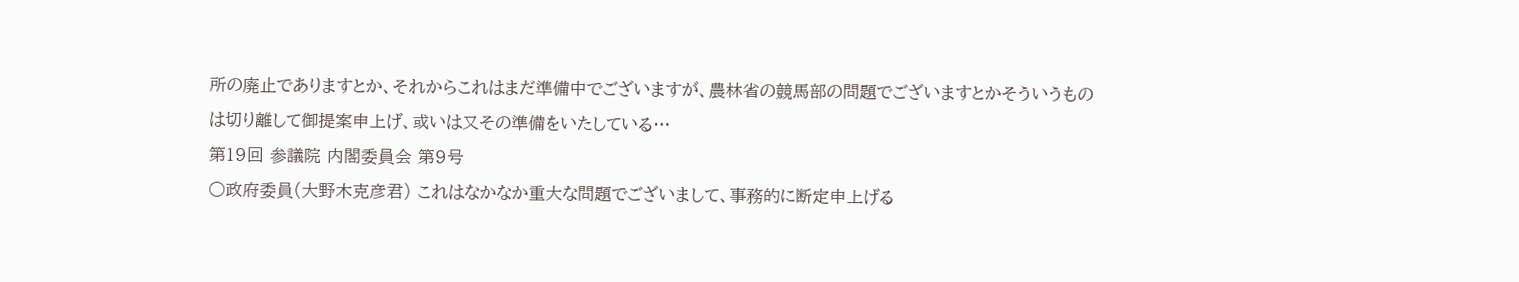所の廃止でありますとか、それからこれはまだ準備中でございますが、農林省の競馬部の問題でございますとかそういうものは切り離して御提案申上げ、或いは又その準備をいたしている…
第19回 参議院 内閣委員会 第9号
○政府委員(大野木克彦君) これはなかなか重大な問題でございまして、事務的に断定申上げる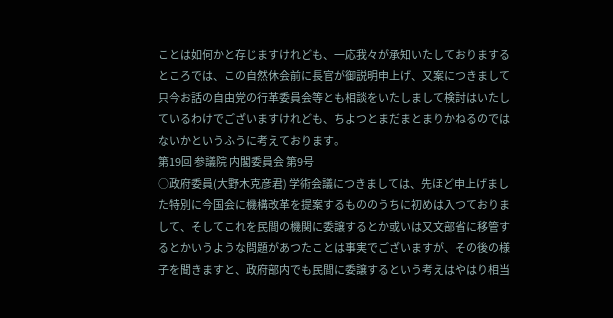ことは如何かと存じますけれども、一応我々が承知いたしておりまするところでは、この自然休会前に長官が御説明申上げ、又案につきまして只今お話の自由党の行革委員会等とも相談をいたしまして検討はいたしているわけでございますけれども、ちよつとまだまとまりかねるのではないかというふうに考えております。
第19回 参議院 内閣委員会 第9号
○政府委員(大野木克彦君) 学術会議につきましては、先ほど申上げました特別に今国会に機構改革を提案するもののうちに初めは入つておりまして、そしてこれを民間の機関に委譲するとか或いは又文部省に移管するとかいうような問題があつたことは事実でございますが、その後の様子を聞きますと、政府部内でも民間に委譲するという考えはやはり相当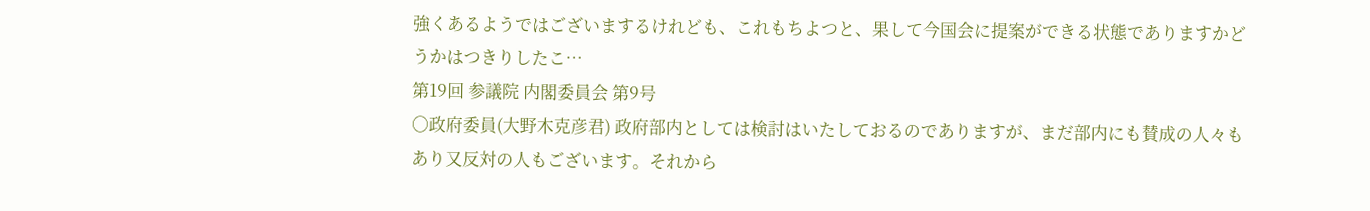強くあるようではございまするけれども、これもちよつと、果して今国会に提案ができる状態でありますかどうかはつきりしたこ…
第19回 参議院 内閣委員会 第9号
○政府委員(大野木克彦君) 政府部内としては検討はいたしておるのでありますが、まだ部内にも賛成の人々もあり又反対の人もございます。それから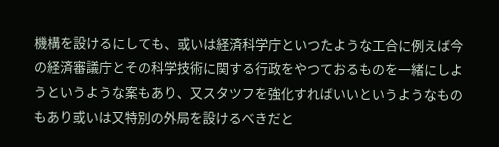機構を設けるにしても、或いは経済科学庁といつたような工合に例えば今の経済審議庁とその科学技術に関する行政をやつておるものを一緒にしようというような案もあり、又スタツフを強化すればいいというようなものもあり或いは又特別の外局を設けるべきだと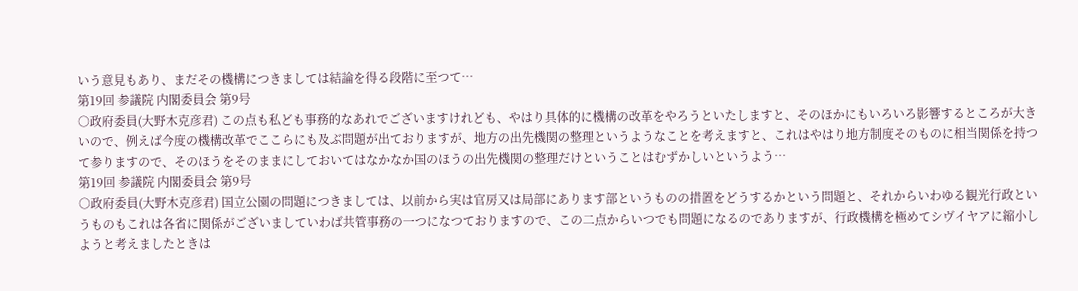いう意見もあり、まだその機構につきましては結論を得る段階に至つて…
第19回 参議院 内閣委員会 第9号
○政府委員(大野木克彦君) この点も私ども事務的なあれでございますけれども、やはり具体的に機構の改革をやろうといたしますと、そのほかにもいろいろ影響するところが大きいので、例えば今度の機構改革でここらにも及ぶ問題が出ておりますが、地方の出先機関の整理というようなことを考えますと、これはやはり地方制度そのものに相当関係を持つて参りますので、そのほうをそのままにしておいてはなかなか国のほうの出先機関の整理だけということはむずかしいというよう…
第19回 参議院 内閣委員会 第9号
○政府委員(大野木克彦君) 国立公園の問題につきましては、以前から実は官房又は局部にあります部というものの措置をどうするかという問題と、それからいわゆる観光行政というものもこれは各省に関係がございましていわば共管事務の一つになつておりますので、この二点からいつでも問題になるのでありますが、行政機構を極めてシヴイヤアに縮小しようと考えましたときは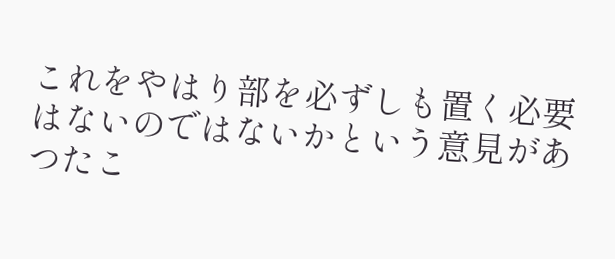これをやはり部を必ずしも置く必要はないのではないかという意見があつたこ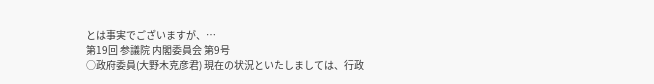とは事実でございますが、…
第19回 参議院 内閣委員会 第9号
○政府委員(大野木克彦君) 現在の状況といたしましては、行政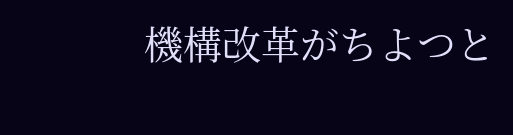機構改革がちよつと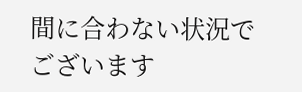間に合わない状況でございます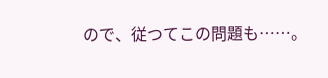ので、従つてこの問題も……。